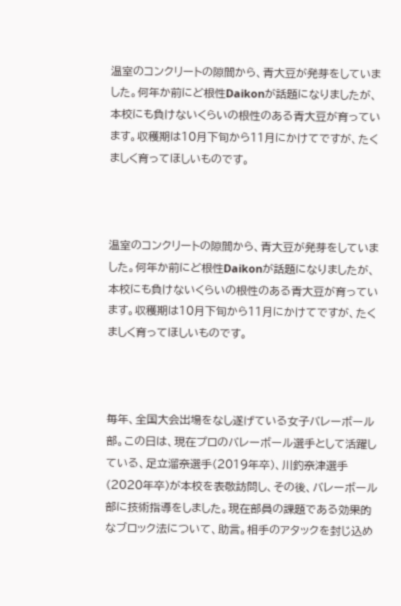温室のコンクリートの隙間から、青大豆が発芽をしていました。何年か前にど根性Daikonが話題になりましたが、本校にも負けないくらいの根性のある青大豆が育っています。収穫期は10月下旬から11月にかけてですが、たくましく育ってほしいものです。



温室のコンクリートの隙間から、青大豆が発芽をしていました。何年か前にど根性Daikonが話題になりましたが、本校にも負けないくらいの根性のある青大豆が育っています。収穫期は10月下旬から11月にかけてですが、たくましく育ってほしいものです。



毎年、全国大会出場をなし遂げている女子バレーボール部。この日は、現在プロのバレーボール選手として活躍している、足立溜奈選手(2019年卒)、川釣奈津選手(2020年卒)が本校を表敬訪問し、その後、バレーボール部に技術指導をしました。現在部員の課題である効果的なブロック法について、助言。相手のアタックを封じ込め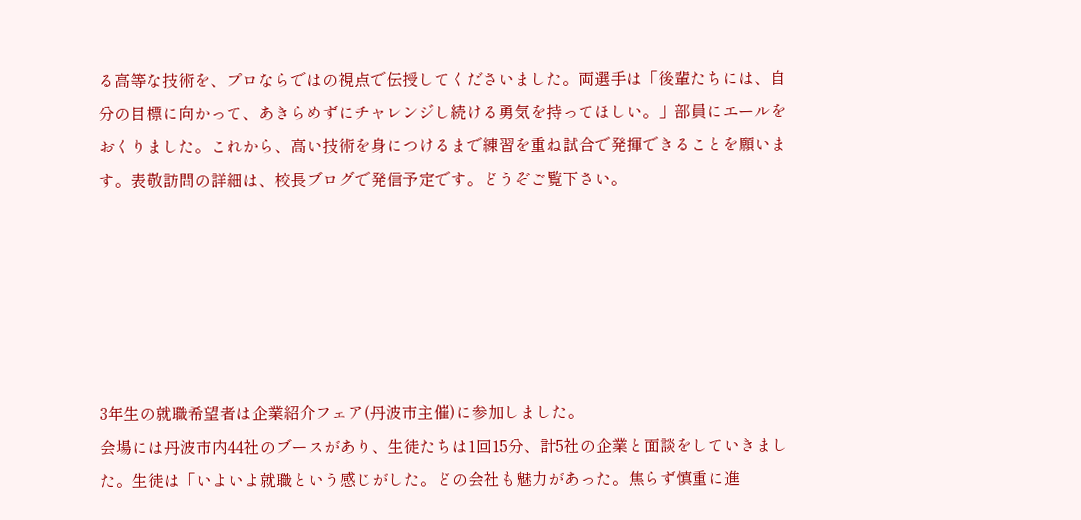る高等な技術を、プロならではの視点で伝授してくださいました。両選手は「後輩たちには、自分の目標に向かって、あきらめずにチャレンジし続ける勇気を持ってほしい。」部員にエールをおくりました。これから、高い技術を身につけるまで練習を重ね試合で発揮できることを願います。表敬訪問の詳細は、校長ブログで発信予定です。どうぞご覧下さい。






3年生の就職希望者は企業紹介フェア(丹波市主催)に参加しました。
会場には丹波市内44社のブースがあり、生徒たちは1回15分、計5社の企業と面談をしていきました。生徒は「いよいよ就職という感じがした。どの会社も魅力があった。焦らず慎重に進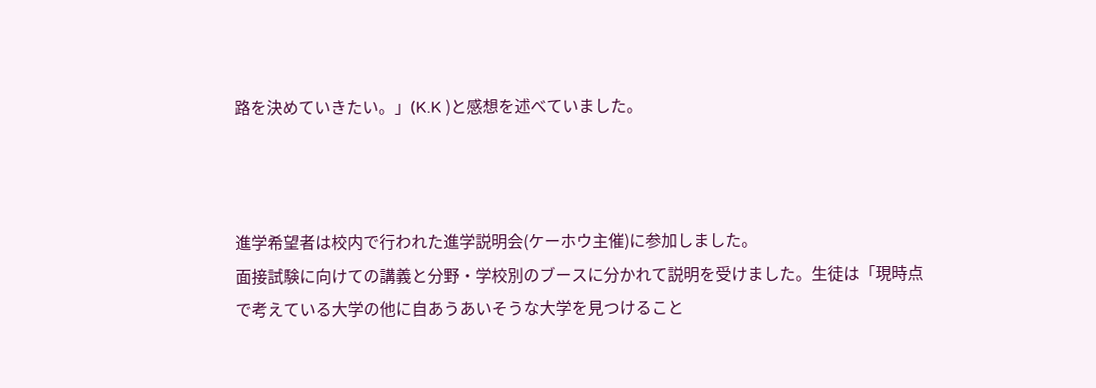路を決めていきたい。」(K.K )と感想を述べていました。



進学希望者は校内で行われた進学説明会(ケーホウ主催)に参加しました。
面接試験に向けての講義と分野・学校別のブースに分かれて説明を受けました。生徒は「現時点で考えている大学の他に自あうあいそうな大学を見つけること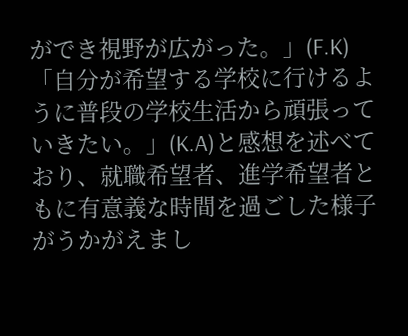ができ視野が広がった。」(F.K)「自分が希望する学校に行けるように普段の学校生活から頑張っていきたい。」(K.A)と感想を述べており、就職希望者、進学希望者ともに有意義な時間を過ごした様子がうかがえまし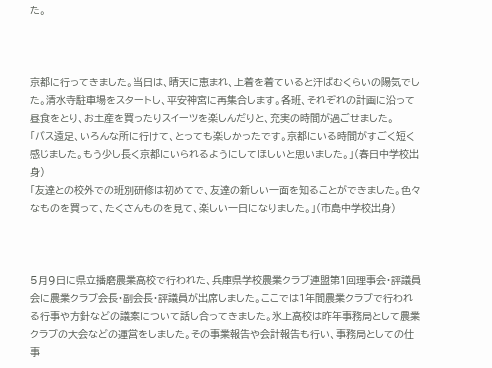た。



京都に行ってきました。当日は、晴天に恵まれ、上着を着ていると汗ばむくらいの陽気でした。清水寺駐車場をスタートし、平安神宮に再集合します。各班、それぞれの計画に沿って昼食をとり、お土産を買ったりスイーツを楽しんだりと、充実の時間が過ごせました。
「バス遠足、いろんな所に行けて、とっても楽しかったです。京都にいる時間がすごく短く感じました。もう少し長く京都にいられるようにしてほしいと思いました。」(春日中学校出身)
「友達との校外での班別研修は初めてで、友達の新しい一面を知ることができました。色々なものを買って、たくさんものを見て、楽しい一日になりました。」(市島中学校出身)



5月9日に県立播磨農業高校で行われた、兵庫県学校農業クラブ連盟第1回理事会・評議員会に農業クラブ会長・副会長・評議員が出席しました。ここでは1年間農業クラブで行われる行事や方針などの議案について話し合ってきました。氷上高校は昨年事務局として農業クラブの大会などの運営をしました。その事業報告や会計報告も行い、事務局としての仕事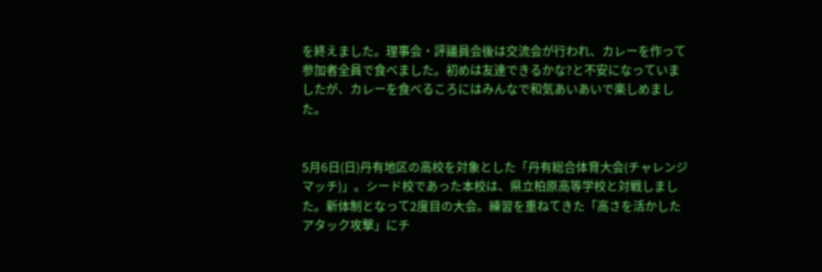を終えました。理事会・評議員会後は交流会が行われ、カレーを作って参加者全員で食べました。初めは友達できるかな?と不安になっていましたが、カレーを食べるころにはみんなで和気あいあいで楽しめました。


5月6日(日)丹有地区の高校を対象とした「丹有総合体育大会(チャレンジマッチ)」。シード校であった本校は、県立柏原高等学校と対戦しました。新体制となって2度目の大会。練習を重ねてきた「高さを活かしたアタック攻撃」にチ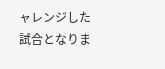ャレンジした試合となりま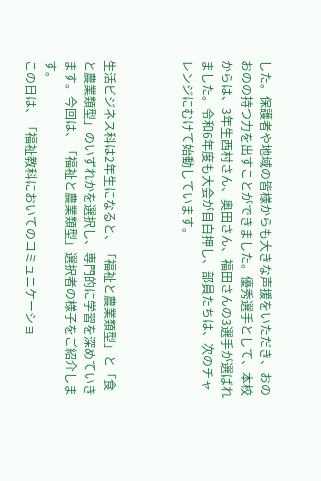した。保護者や地域の皆様からも大きな声援をいただき、おのおのの持つ力を出すことができました。優秀選手として、本校からは、3年生西村さん、奥田さん、福田さんの3選手が選ばれました。令和6年度も大会が目白押し、部員たちは、次のチャレンジにむけて始動しています。



生活ビジネス科は2年生になると、「福祉と農業類型」と「食と農業類型」のいずれかを選択し、専門的に学習を深めていきます。今回は、「福祉と農業類型」選択者の様子をご紹介します。
この日は、「福祉教科においてのコミュニケーショ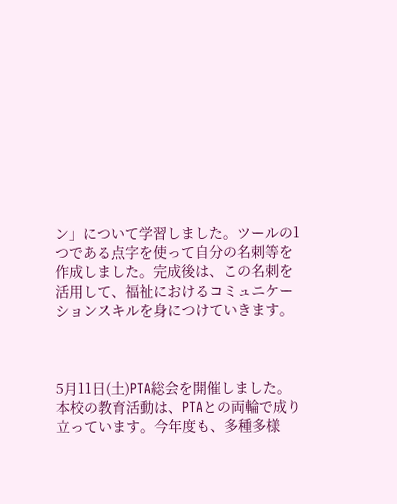ン」について学習しました。ツールの1つである点字を使って自分の名刺等を作成しました。完成後は、この名刺を活用して、福祉におけるコミュニケーションスキルを身につけていきます。



5月11日(土)PTA総会を開催しました。本校の教育活動は、PTAとの両輪で成り立っています。今年度も、多種多様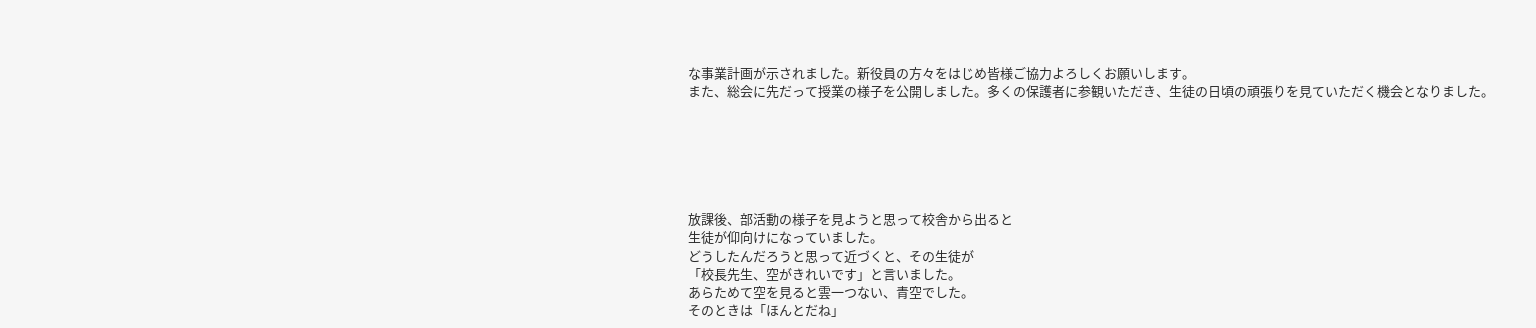な事業計画が示されました。新役員の方々をはじめ皆様ご協力よろしくお願いします。
また、総会に先だって授業の様子を公開しました。多くの保護者に参観いただき、生徒の日頃の頑張りを見ていただく機会となりました。






放課後、部活動の様子を見ようと思って校舎から出ると
生徒が仰向けになっていました。
どうしたんだろうと思って近づくと、その生徒が
「校長先生、空がきれいです」と言いました。
あらためて空を見ると雲一つない、青空でした。
そのときは「ほんとだね」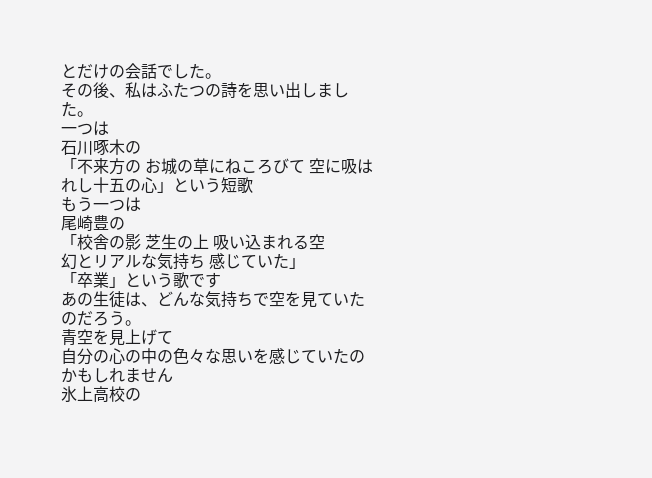とだけの会話でした。
その後、私はふたつの詩を思い出しました。
一つは
石川啄木の
「不来方の お城の草にねころびて 空に吸はれし十五の心」という短歌
もう一つは
尾崎豊の
「校舎の影 芝生の上 吸い込まれる空
幻とリアルな気持ち 感じていた」
「卒業」という歌です
あの生徒は、どんな気持ちで空を見ていたのだろう。
青空を見上げて
自分の心の中の色々な思いを感じていたのかもしれません
氷上高校の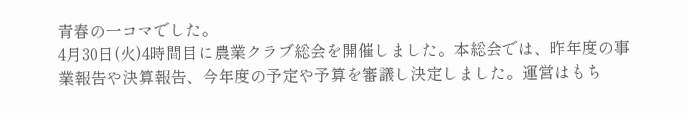青春の一コマでした。
4月30日(火)4時間目に農業クラブ総会を開催しました。本総会では、昨年度の事業報告や決算報告、今年度の予定や予算を審議し決定しました。運営はもち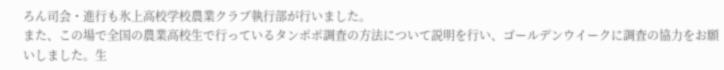ろん司会・進行も氷上高校学校農業クラブ執行部が行いました。
また、この場で全国の農業高校生で行っているタンポポ調査の方法について説明を行い、ゴールデンウイークに調査の協力をお願いしました。生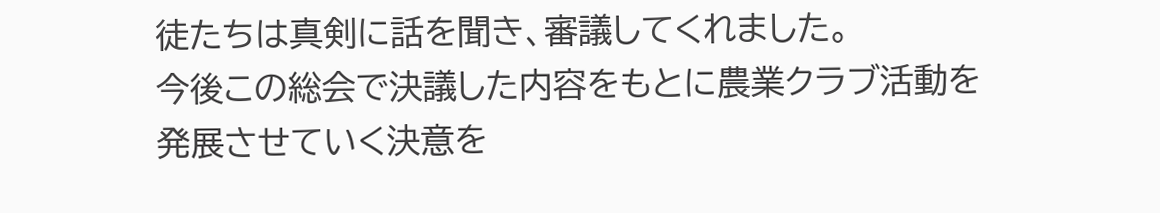徒たちは真剣に話を聞き、審議してくれました。
今後この総会で決議した内容をもとに農業クラブ活動を発展させていく決意を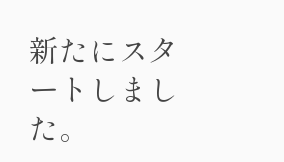新たにスタートしました。